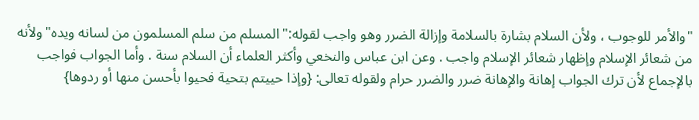"والأمر للوجوب ، ولأن السلام بشارة بالسلامة وإزالة الضرر وهو واجب لقوله:"المسلم من سلم المسلمون من لسانه ويده"ولأنه من شعائر الإسلام وإظهار شعائر الإسلام واجب . وعن ابن عباس والنخعي وأكثر العلماء أن السلام سنة . وأما الجواب فواجب بالإجماع لأن ترك الجواب إهانة والإهانة ضرر والضرر حرام ولقوله تعالى: {وإذا حييتم بتحية فحيوا بأحسن منها أو ردوها}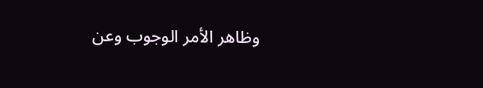وظاهر الأمر الوجوب وعن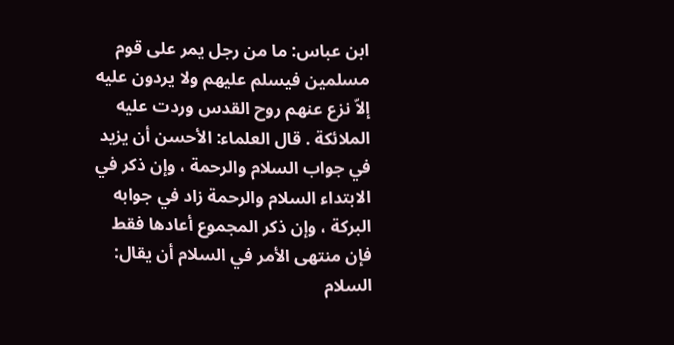ابن عباس: ما من رجل يمر على قوم مسلمين فيسلم عليهم ولا يردون عليه إلاّ نزع عنهم روح القدس وردت عليه الملائكة . قال العلماء: الأحسن أن يزيد في جواب السلام والرحمة ، وإن ذكر في الابتداء السلام والرحمة زاد في جوابه البركة ، وإن ذكر المجموع أعادها فقط فإن منتهى الأمر في السلام أن يقال: السلام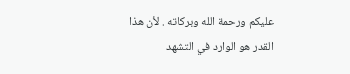عليكم ورحمة الله وبركاته . لأن هذا القدر هو الوارد في التشهد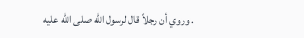. وروي أن رجلاً قال لرسول الله صلى الله عليه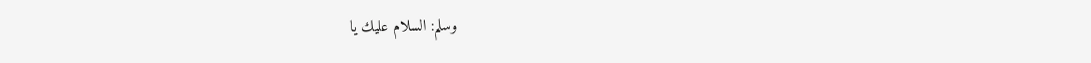وسلم: السلام عليك يا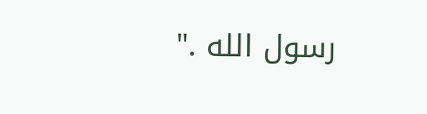رسول الله ."